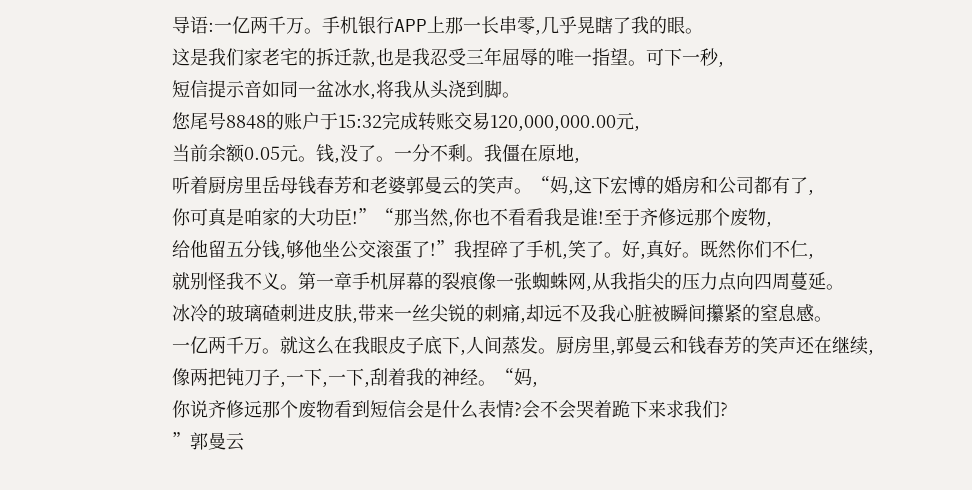导语:一亿两千万。手机银行APP上那一长串零,几乎晃瞎了我的眼。
这是我们家老宅的拆迁款,也是我忍受三年屈辱的唯一指望。可下一秒,
短信提示音如同一盆冰水,将我从头浇到脚。
您尾号8848的账户于15:32完成转账交易120,000,000.00元,
当前余额0.05元。钱,没了。一分不剩。我僵在原地,
听着厨房里岳母钱春芳和老婆郭曼云的笑声。“妈,这下宏博的婚房和公司都有了,
你可真是咱家的大功臣!”“那当然,你也不看看我是谁!至于齐修远那个废物,
给他留五分钱,够他坐公交滚蛋了!”我捏碎了手机,笑了。好,真好。既然你们不仁,
就别怪我不义。第一章手机屏幕的裂痕像一张蜘蛛网,从我指尖的压力点向四周蔓延。
冰冷的玻璃碴刺进皮肤,带来一丝尖锐的刺痛,却远不及我心脏被瞬间攥紧的窒息感。
一亿两千万。就这么在我眼皮子底下,人间蒸发。厨房里,郭曼云和钱春芳的笑声还在继续,
像两把钝刀子,一下,一下,刮着我的神经。“妈,
你说齐修远那个废物看到短信会是什么表情?会不会哭着跪下来求我们?
”郭曼云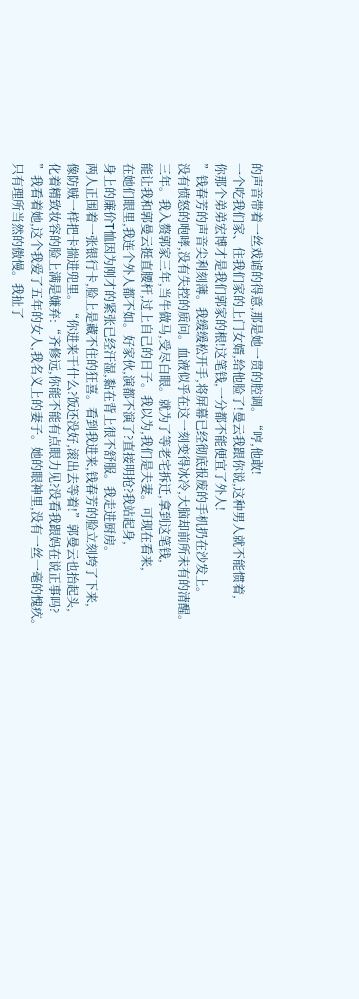的声音带着一丝戏谑的得意,那是她一贯的腔调。“哼,他敢!
一个吃我们家、住我们家的上门女婿,给他脸了!曼云我跟你说,这种男人就不能惯着,
你那个弟弟宏博才是我们郭家的根!这笔钱,一分都不能便宜了外人!
”钱春芳的声音尖利刻薄。我缓缓松开手,将屏幕已经彻底报废的手机扔在沙发上。
没有愤怒的咆哮,没有失控的质问。血液似乎在这一刻变得冰冷,大脑却前所未有的清醒。
三年。我入赘郭家三年,当牛做马,受尽白眼。就为了等老宅拆迁,拿到这笔钱,
能让我和郭曼云挺直腰杆,过上自己的日子。我以为,我们是夫妻。可现在看来,
在她们眼里,我连个外人都不如。好家伙,演都不演了?直接明抢?我站起身,
身上的廉价T恤因为刚才的紧张已经汗湿,黏在背上很不舒服。我走进厨房。
两人正围着一张银行卡,脸上是藏不住的狂喜。看到我进来,钱春芳的脸立刻垮了下来,
像防贼一样把卡揣进兜里。“你进来干什么?饭还没好,滚出去等着!”郭曼云也抬起头,
化着精致妆容的脸上满是嫌弃:“齐修远,你能不能有点眼力见?没看我跟妈在说正事吗?
”我看着她,这个我爱了五年的女人,我名义上的妻子。她的眼神里,没有一丝一毫的愧疚。
只有理所当然的傲慢。我扯了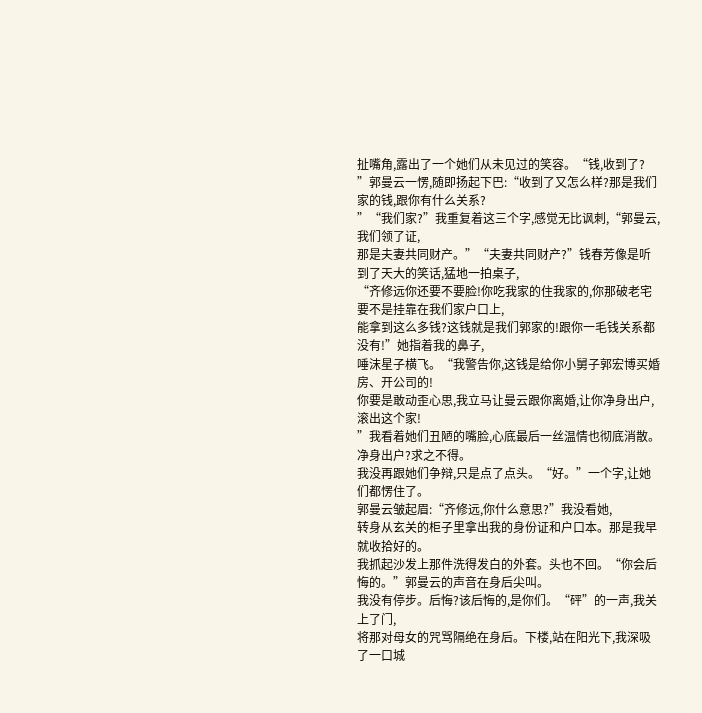扯嘴角,露出了一个她们从未见过的笑容。“钱,收到了?
”郭曼云一愣,随即扬起下巴:“收到了又怎么样?那是我们家的钱,跟你有什么关系?
”“我们家?”我重复着这三个字,感觉无比讽刺,“郭曼云,我们领了证,
那是夫妻共同财产。”“夫妻共同财产?”钱春芳像是听到了天大的笑话,猛地一拍桌子,
“齐修远你还要不要脸!你吃我家的住我家的,你那破老宅要不是挂靠在我们家户口上,
能拿到这么多钱?这钱就是我们郭家的!跟你一毛钱关系都没有!”她指着我的鼻子,
唾沫星子横飞。“我警告你,这钱是给你小舅子郭宏博买婚房、开公司的!
你要是敢动歪心思,我立马让曼云跟你离婚,让你净身出户,滚出这个家!
”我看着她们丑陋的嘴脸,心底最后一丝温情也彻底消散。净身出户?求之不得。
我没再跟她们争辩,只是点了点头。“好。”一个字,让她们都愣住了。
郭曼云皱起眉:“齐修远,你什么意思?”我没看她,
转身从玄关的柜子里拿出我的身份证和户口本。那是我早就收拾好的。
我抓起沙发上那件洗得发白的外套。头也不回。“你会后悔的。”郭曼云的声音在身后尖叫。
我没有停步。后悔?该后悔的,是你们。“砰”的一声,我关上了门,
将那对母女的咒骂隔绝在身后。下楼,站在阳光下,我深吸了一口城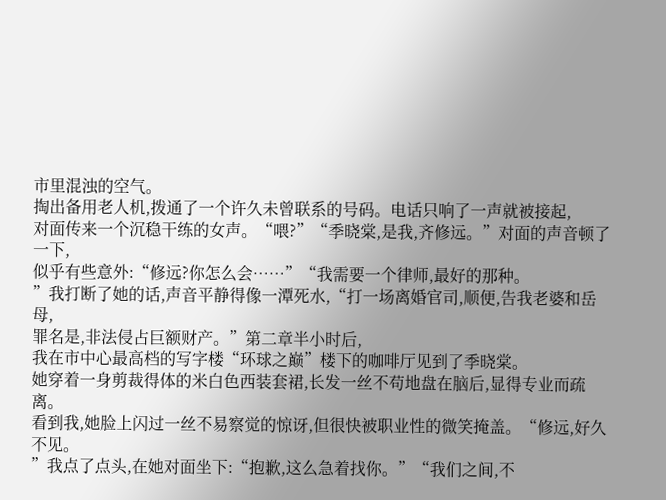市里混浊的空气。
掏出备用老人机,拨通了一个许久未曾联系的号码。电话只响了一声就被接起,
对面传来一个沉稳干练的女声。“喂?”“季晓棠,是我,齐修远。”对面的声音顿了一下,
似乎有些意外:“修远?你怎么会……”“我需要一个律师,最好的那种。
”我打断了她的话,声音平静得像一潭死水,“打一场离婚官司,顺便,告我老婆和岳母,
罪名是,非法侵占巨额财产。”第二章半小时后,
我在市中心最高档的写字楼“环球之巅”楼下的咖啡厅见到了季晓棠。
她穿着一身剪裁得体的米白色西装套裙,长发一丝不苟地盘在脑后,显得专业而疏离。
看到我,她脸上闪过一丝不易察觉的惊讶,但很快被职业性的微笑掩盖。“修远,好久不见。
”我点了点头,在她对面坐下:“抱歉,这么急着找你。”“我们之间,不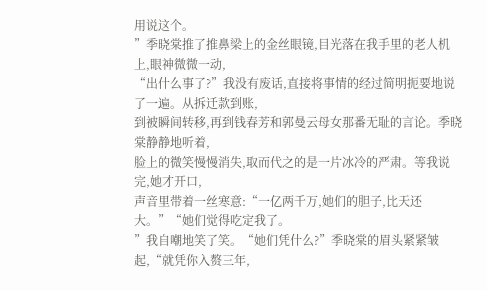用说这个。
”季晓棠推了推鼻梁上的金丝眼镜,目光落在我手里的老人机上,眼神微微一动,
“出什么事了?”我没有废话,直接将事情的经过简明扼要地说了一遍。从拆迁款到账,
到被瞬间转移,再到钱春芳和郭曼云母女那番无耻的言论。季晓棠静静地听着,
脸上的微笑慢慢消失,取而代之的是一片冰冷的严肃。等我说完,她才开口,
声音里带着一丝寒意:“一亿两千万,她们的胆子,比天还大。”“她们觉得吃定我了。
”我自嘲地笑了笑。“她们凭什么?”季晓棠的眉头紧紧皱起,“就凭你入赘三年,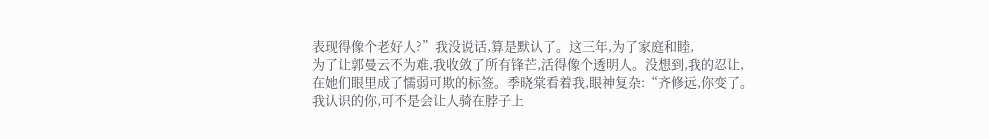表现得像个老好人?”我没说话,算是默认了。这三年,为了家庭和睦,
为了让郭曼云不为难,我收敛了所有锋芒,活得像个透明人。没想到,我的忍让,
在她们眼里成了懦弱可欺的标签。季晓棠看着我,眼神复杂:“齐修远,你变了。
我认识的你,可不是会让人骑在脖子上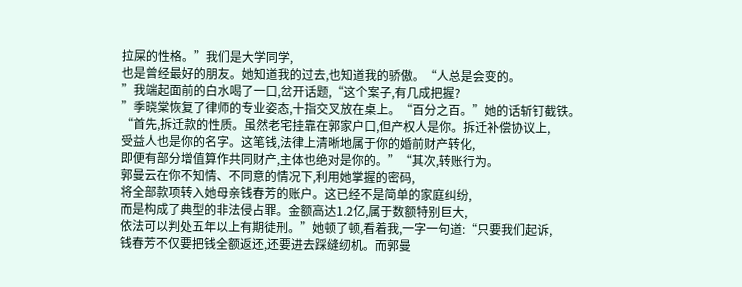拉屎的性格。”我们是大学同学,
也是曾经最好的朋友。她知道我的过去,也知道我的骄傲。“人总是会变的。
”我端起面前的白水喝了一口,岔开话题,“这个案子,有几成把握?
”季晓棠恢复了律师的专业姿态,十指交叉放在桌上。“百分之百。”她的话斩钉截铁。
“首先,拆迁款的性质。虽然老宅挂靠在郭家户口,但产权人是你。拆迁补偿协议上,
受益人也是你的名字。这笔钱,法律上清晰地属于你的婚前财产转化,
即便有部分增值算作共同财产,主体也绝对是你的。”“其次,转账行为。
郭曼云在你不知情、不同意的情况下,利用她掌握的密码,
将全部款项转入她母亲钱春芳的账户。这已经不是简单的家庭纠纷,
而是构成了典型的非法侵占罪。金额高达1.2亿,属于数额特别巨大,
依法可以判处五年以上有期徒刑。”她顿了顿,看着我,一字一句道:“只要我们起诉,
钱春芳不仅要把钱全额返还,还要进去踩缝纫机。而郭曼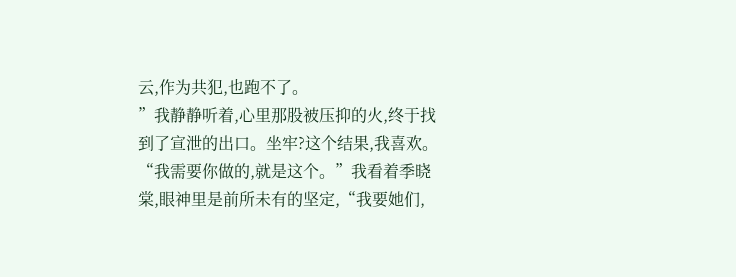云,作为共犯,也跑不了。
”我静静听着,心里那股被压抑的火,终于找到了宣泄的出口。坐牢?这个结果,我喜欢。
“我需要你做的,就是这个。”我看着季晓棠,眼神里是前所未有的坚定,“我要她们,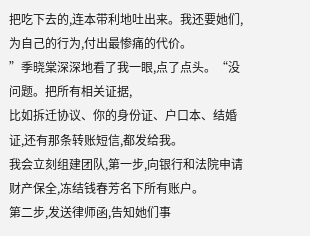把吃下去的,连本带利地吐出来。我还要她们,为自己的行为,付出最惨痛的代价。
”季晓棠深深地看了我一眼,点了点头。“没问题。把所有相关证据,
比如拆迁协议、你的身份证、户口本、结婚证,还有那条转账短信,都发给我。
我会立刻组建团队,第一步,向银行和法院申请财产保全,冻结钱春芳名下所有账户。
第二步,发送律师函,告知她们事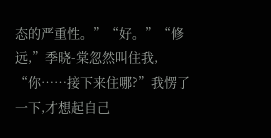态的严重性。”“好。”“修远,”季晓-棠忽然叫住我,
“你……接下来住哪?”我愣了一下,才想起自己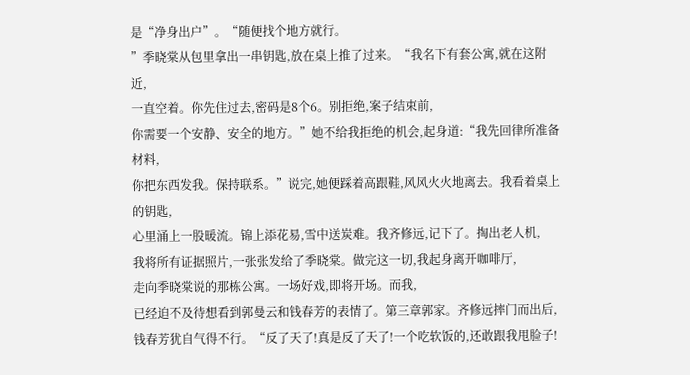是“净身出户”。“随便找个地方就行。
”季晓棠从包里拿出一串钥匙,放在桌上推了过来。“我名下有套公寓,就在这附近,
一直空着。你先住过去,密码是8个6。别拒绝,案子结束前,
你需要一个安静、安全的地方。”她不给我拒绝的机会,起身道:“我先回律所准备材料,
你把东西发我。保持联系。”说完,她便踩着高跟鞋,风风火火地离去。我看着桌上的钥匙,
心里涌上一股暖流。锦上添花易,雪中送炭难。我齐修远,记下了。掏出老人机,
我将所有证据照片,一张张发给了季晓棠。做完这一切,我起身离开咖啡厅,
走向季晓棠说的那栋公寓。一场好戏,即将开场。而我,
已经迫不及待想看到郭曼云和钱春芳的表情了。第三章郭家。齐修远摔门而出后,
钱春芳犹自气得不行。“反了天了!真是反了天了!一个吃软饭的,还敢跟我甩脸子!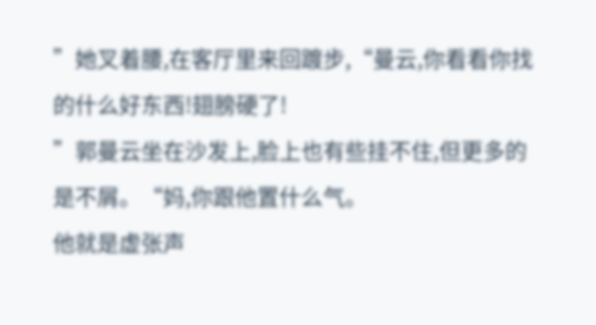”她叉着腰,在客厅里来回踱步,“曼云,你看看你找的什么好东西!翅膀硬了!
”郭曼云坐在沙发上,脸上也有些挂不住,但更多的是不屑。“妈,你跟他置什么气。
他就是虚张声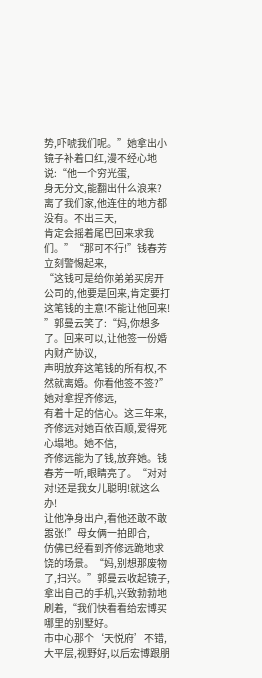势,吓唬我们呢。”她拿出小镜子补着口红,漫不经心地说:“他一个穷光蛋,
身无分文,能翻出什么浪来?离了我们家,他连住的地方都没有。不出三天,
肯定会摇着尾巴回来求我们。”“那可不行!”钱春芳立刻警惕起来,
“这钱可是给你弟弟买房开公司的,他要是回来,肯定要打这笔钱的主意!不能让他回来!
”郭曼云笑了:“妈,你想多了。回来可以,让他签一份婚内财产协议,
声明放弃这笔钱的所有权,不然就离婚。你看他签不签?”她对拿捏齐修远,
有着十足的信心。这三年来,齐修远对她百依百顺,爱得死心塌地。她不信,
齐修远能为了钱,放弃她。钱春芳一听,眼睛亮了。“对对对!还是我女儿聪明!就这么办!
让他净身出户,看他还敢不敢嚣张!”母女俩一拍即合,
仿佛已经看到齐修远跪地求饶的场景。“妈,别想那废物了,扫兴。”郭曼云收起镜子,
拿出自己的手机,兴致勃勃地刷着,“我们快看看给宏博买哪里的别墅好。
市中心那个‘天悦府’不错,大平层,视野好,以后宏博跟朋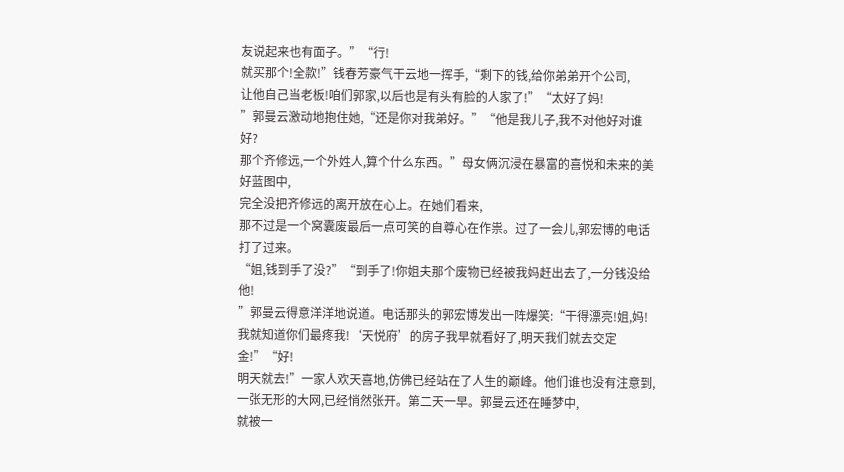友说起来也有面子。”“行!
就买那个!全款!”钱春芳豪气干云地一挥手,“剩下的钱,给你弟弟开个公司,
让他自己当老板!咱们郭家,以后也是有头有脸的人家了!”“太好了妈!
”郭曼云激动地抱住她,“还是你对我弟好。”“他是我儿子,我不对他好对谁好?
那个齐修远,一个外姓人,算个什么东西。”母女俩沉浸在暴富的喜悦和未来的美好蓝图中,
完全没把齐修远的离开放在心上。在她们看来,
那不过是一个窝囊废最后一点可笑的自尊心在作祟。过了一会儿,郭宏博的电话打了过来。
“姐,钱到手了没?”“到手了!你姐夫那个废物已经被我妈赶出去了,一分钱没给他!
”郭曼云得意洋洋地说道。电话那头的郭宏博发出一阵爆笑:“干得漂亮!姐,妈!
我就知道你们最疼我!‘天悦府’的房子我早就看好了,明天我们就去交定金!”“好!
明天就去!”一家人欢天喜地,仿佛已经站在了人生的巅峰。他们谁也没有注意到,
一张无形的大网,已经悄然张开。第二天一早。郭曼云还在睡梦中,
就被一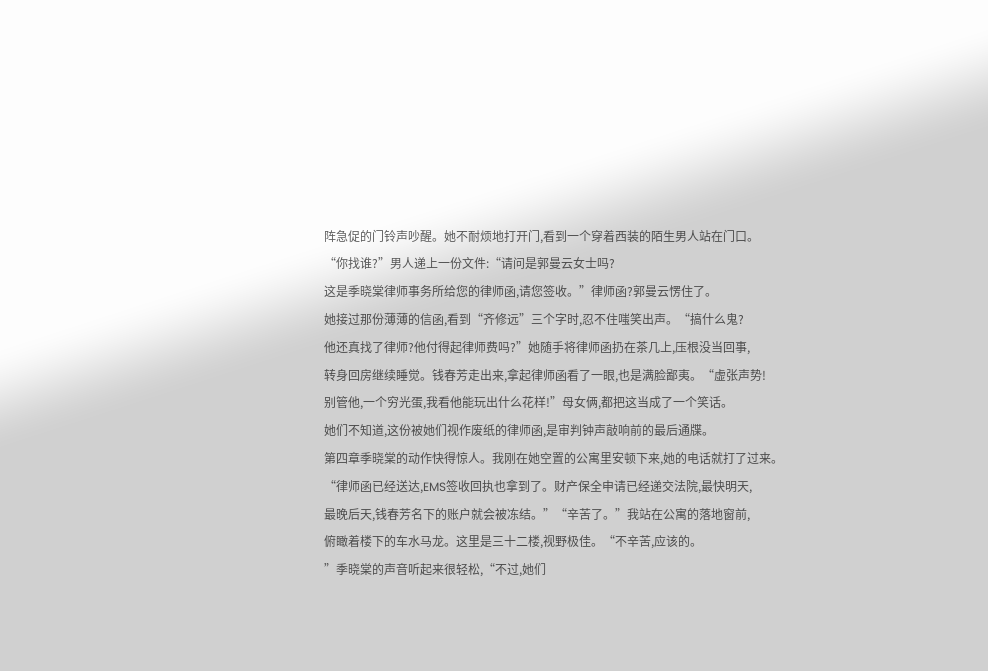阵急促的门铃声吵醒。她不耐烦地打开门,看到一个穿着西装的陌生男人站在门口。
“你找谁?”男人递上一份文件:“请问是郭曼云女士吗?
这是季晓棠律师事务所给您的律师函,请您签收。”律师函?郭曼云愣住了。
她接过那份薄薄的信函,看到“齐修远”三个字时,忍不住嗤笑出声。“搞什么鬼?
他还真找了律师?他付得起律师费吗?”她随手将律师函扔在茶几上,压根没当回事,
转身回房继续睡觉。钱春芳走出来,拿起律师函看了一眼,也是满脸鄙夷。“虚张声势!
别管他,一个穷光蛋,我看他能玩出什么花样!”母女俩,都把这当成了一个笑话。
她们不知道,这份被她们视作废纸的律师函,是审判钟声敲响前的最后通牒。
第四章季晓棠的动作快得惊人。我刚在她空置的公寓里安顿下来,她的电话就打了过来。
“律师函已经送达,EMS签收回执也拿到了。财产保全申请已经递交法院,最快明天,
最晚后天,钱春芳名下的账户就会被冻结。”“辛苦了。”我站在公寓的落地窗前,
俯瞰着楼下的车水马龙。这里是三十二楼,视野极佳。“不辛苦,应该的。
”季晓棠的声音听起来很轻松,“不过,她们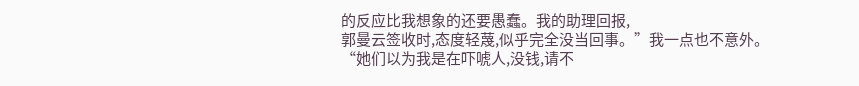的反应比我想象的还要愚蠢。我的助理回报,
郭曼云签收时,态度轻蔑,似乎完全没当回事。”我一点也不意外。
“她们以为我是在吓唬人,没钱,请不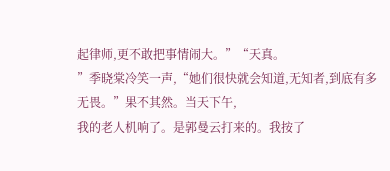起律师,更不敢把事情闹大。”“天真。
”季晓棠冷笑一声,“她们很快就会知道,无知者,到底有多无畏。”果不其然。当天下午,
我的老人机响了。是郭曼云打来的。我按了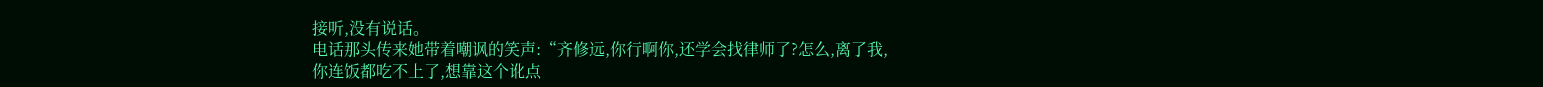接听,没有说话。
电话那头传来她带着嘲讽的笑声:“齐修远,你行啊你,还学会找律师了?怎么,离了我,
你连饭都吃不上了,想靠这个讹点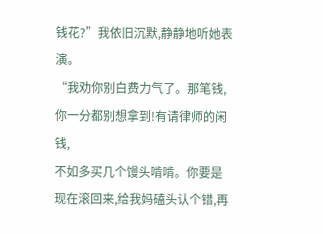钱花?”我依旧沉默,静静地听她表演。
“我劝你别白费力气了。那笔钱,你一分都别想拿到!有请律师的闲钱,
不如多买几个馒头啃啃。你要是现在滚回来,给我妈磕头认个错,再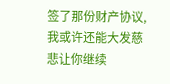签了那份财产协议,
我或许还能大发慈悲让你继续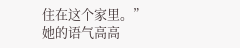住在这个家里。”她的语气高高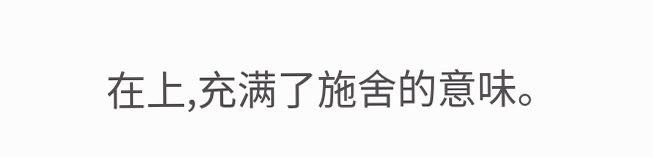在上,充满了施舍的意味。